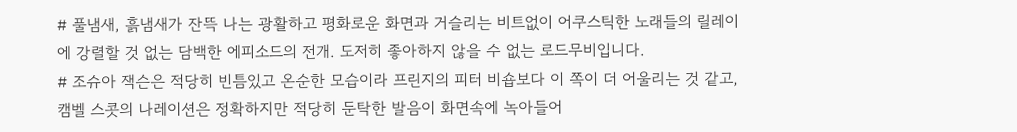# 풀냄새, 흙냄새가 잔뜩 나는 광활하고 평화로운 화면과 거슬리는 비트없이 어쿠스틱한 노래들의 릴레이에 강렬할 것 없는 담백한 에피소드의 전개. 도저히 좋아하지 않을 수 없는 로드무비입니다.
# 조슈아 잭슨은 적당히 빈틈있고 온순한 모습이라 프린지의 피터 비숍보다 이 쪽이 더 어울리는 것 같고, 캠벨 스콧의 나레이션은 정확하지만 적당히 둔탁한 발음이 화면속에 녹아들어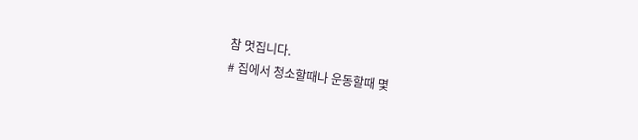참 멋집니다.
# 집에서 청소할때나 운동할때 몇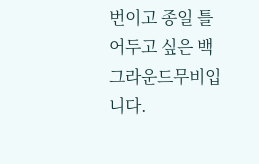번이고 종일 틀어두고 싶은 백그라운드무비입니다.